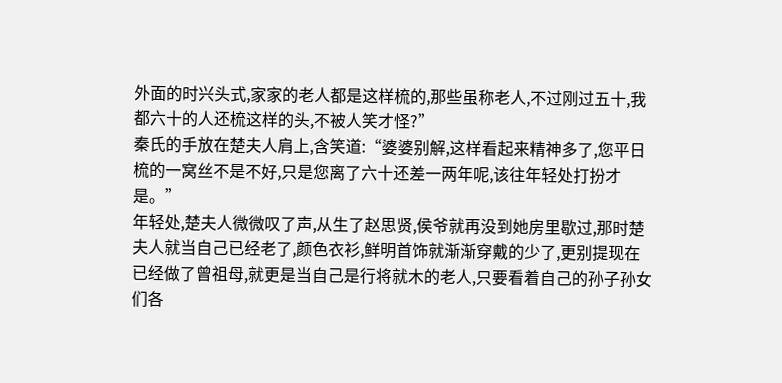外面的时兴头式,家家的老人都是这样梳的,那些虽称老人,不过刚过五十,我都六十的人还梳这样的头,不被人笑才怪?”
秦氏的手放在楚夫人肩上,含笑道:“婆婆别解,这样看起来精神多了,您平日梳的一窝丝不是不好,只是您离了六十还差一两年呢,该往年轻处打扮才是。”
年轻处,楚夫人微微叹了声,从生了赵思贤,侯爷就再没到她房里歇过,那时楚夫人就当自己已经老了,颜色衣衫,鲜明首饰就渐渐穿戴的少了,更别提现在已经做了曾祖母,就更是当自己是行将就木的老人,只要看着自己的孙子孙女们各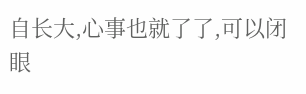自长大,心事也就了了,可以闭眼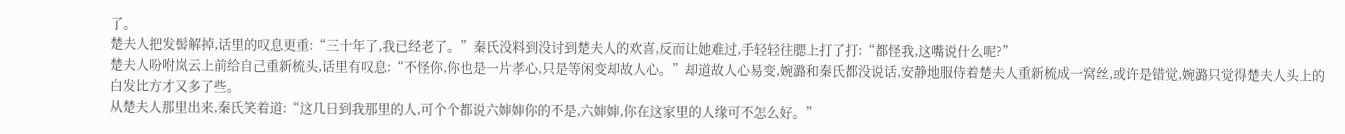了。
楚夫人把发髻解掉,话里的叹息更重:“三十年了,我已经老了。”秦氏没料到没讨到楚夫人的欢喜,反而让她难过,手轻轻往腮上打了打:“都怪我,这嘴说什么呢?”
楚夫人吩咐岚云上前给自己重新梳头,话里有叹息:“不怪你,你也是一片孝心,只是等闲变却故人心。”却道故人心易变,婉潞和秦氏都没说话,安静地服侍着楚夫人重新梳成一窝丝,或许是错觉,婉潞只觉得楚夫人头上的白发比方才又多了些。
从楚夫人那里出来,秦氏笑着道:“这几日到我那里的人,可个个都说六婶婶你的不是,六婶婶,你在这家里的人缘可不怎么好。”